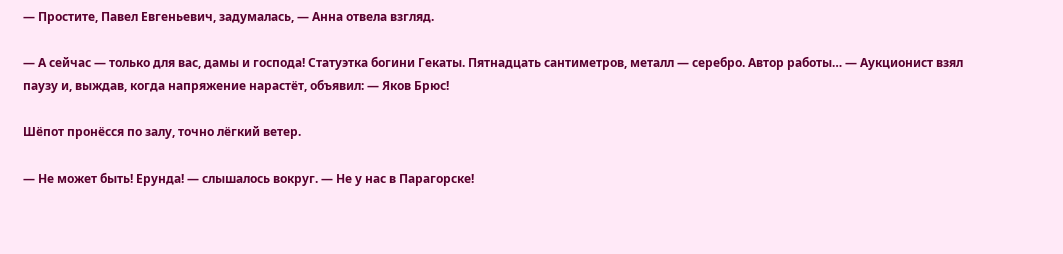— Простите, Павел Евгеньевич, задумалась, — Анна отвела взгляд.

— А сейчас — только для вас, дамы и господа! Статуэтка богини Гекаты. Пятнадцать сантиметров, металл — серебро. Автор работы… — Аукционист взял паузу и, выждав, когда напряжение нарастёт, объявил: — Яков Брюс!

Шёпот пронёсся по залу, точно лёгкий ветер.

— Не может быть! Ерунда! — слышалось вокруг. — Не у нас в Парагорске!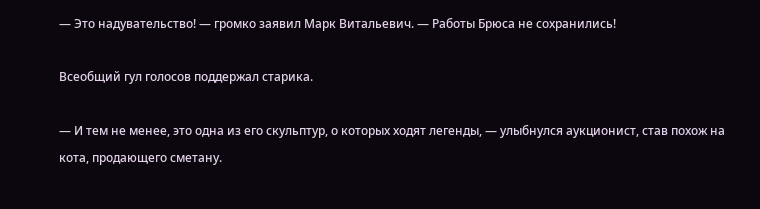— Это надувательство! — громко заявил Марк Витальевич. — Работы Брюса не сохранились!

Всеобщий гул голосов поддержал старика.

— И тем не менее, это одна из его скульптур, о которых ходят легенды, — улыбнулся аукционист, став похож на кота, продающего сметану.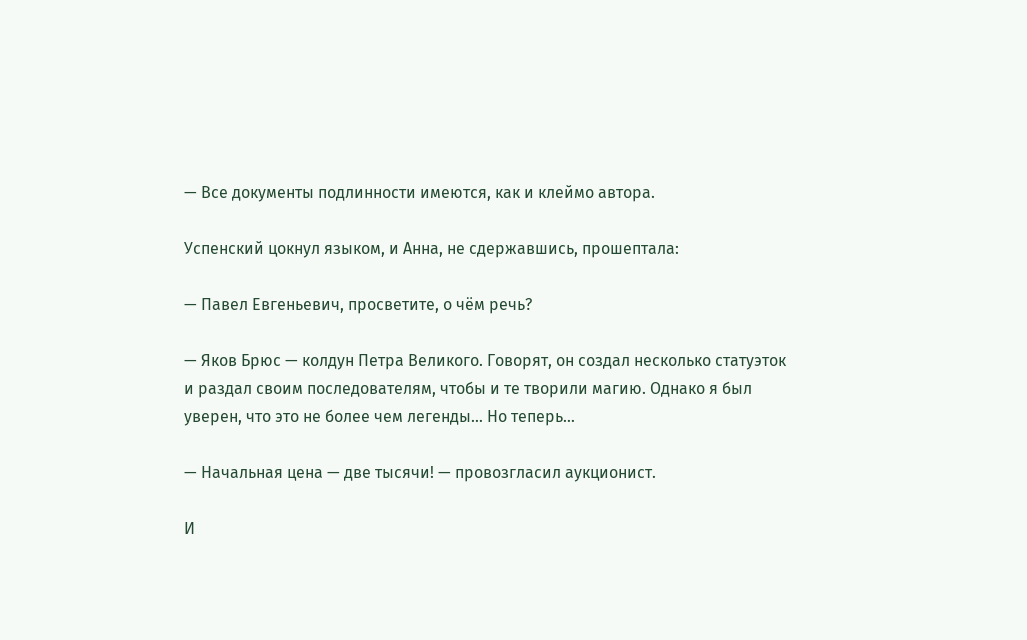— Все документы подлинности имеются, как и клеймо автора.

Успенский цокнул языком, и Анна, не сдержавшись, прошептала:

— Павел Евгеньевич, просветите, о чём речь?

— Яков Брюс — колдун Петра Великого. Говорят, он создал несколько статуэток и раздал своим последователям, чтобы и те творили магию. Однако я был уверен, что это не более чем легенды… Но теперь…

— Начальная цена — две тысячи! — провозгласил аукционист.

И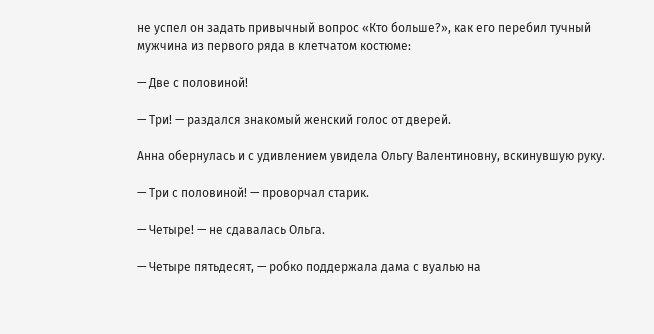не успел он задать привычный вопрос «Кто больше?», как его перебил тучный мужчина из первого ряда в клетчатом костюме:

— Две с половиной!

— Три! — раздался знакомый женский голос от дверей.

Анна обернулась и с удивлением увидела Ольгу Валентиновну, вскинувшую руку.

— Три с половиной! — проворчал старик.

— Четыре! — не сдавалась Ольга.

— Четыре пятьдесят, — робко поддержала дама с вуалью на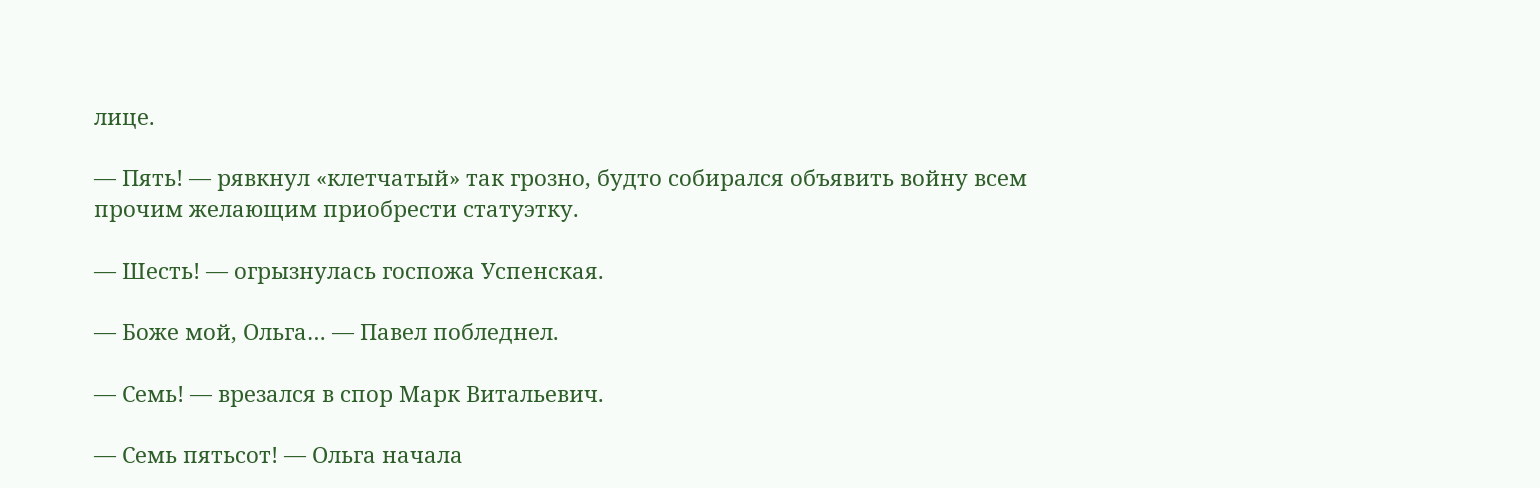лице.

— Пять! — рявкнул «клетчатый» так грозно, будто собирался объявить войну всем прочим желающим приобрести статуэтку.

— Шесть! — огрызнулась госпожа Успенская.

— Боже мой, Ольга… — Павел побледнел.

— Семь! — врезался в спор Марк Витальевич.

— Семь пятьсот! — Ольга начала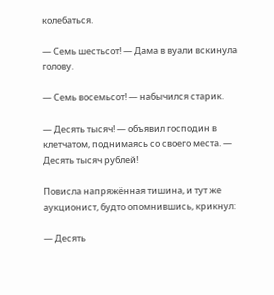колебаться.

— Семь шестьсот! — Дама в вуали вскинула голову.

— Семь восемьсот! — набычился старик.

— Десять тысяч! — объявил господин в клетчатом, поднимаясь со своего места. — Десять тысяч рублей!

Повисла напряжённая тишина, и тут же аукционист, будто опомнившись, крикнул:

— Десять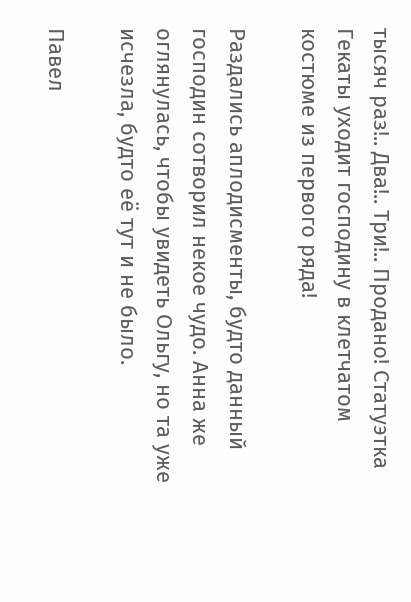тысяч раз!.. Два!.. Три!.. Продано! Статуэтка Гекаты уходит господину в клетчатом костюме из первого ряда!

Раздались аплодисменты, будто данный господин сотворил некое чудо. Анна же оглянулась, чтобы увидеть Ольгу, но та уже исчезла, будто её тут и не было.

Павел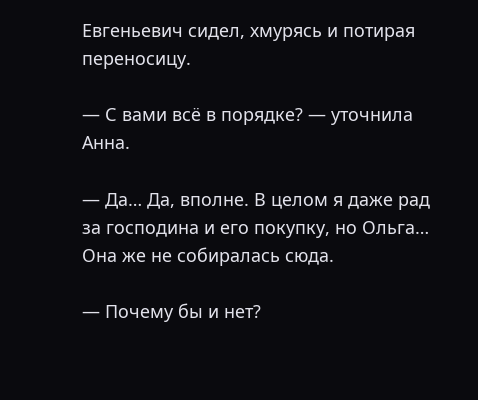Евгеньевич сидел, хмурясь и потирая переносицу.

— С вами всё в порядке? — уточнила Анна.

— Да… Да, вполне. В целом я даже рад за господина и его покупку, но Ольга… Она же не собиралась сюда.

— Почему бы и нет?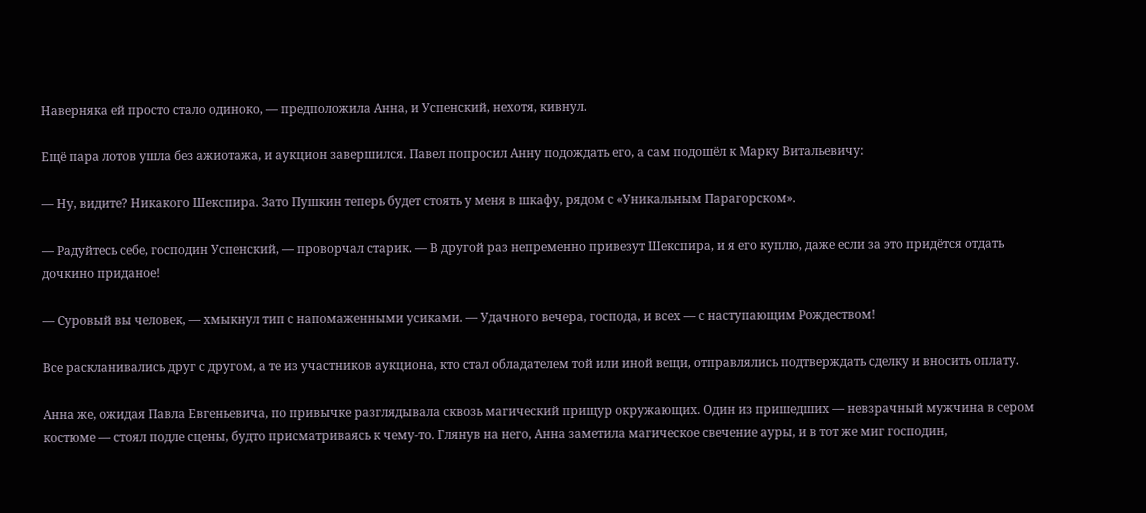Наверняка ей просто стало одиноко, — предположила Анна, и Успенский, нехотя, кивнул.

Ещё пара лотов ушла без ажиотажа, и аукцион завершился. Павел попросил Анну подождать его, а сам подошёл к Марку Витальевичу:

— Ну, видите? Никакого Шекспира. Зато Пушкин теперь будет стоять у меня в шкафу, рядом с «Уникальным Парагорском».

— Радуйтесь себе, господин Успенский, — проворчал старик. — В другой раз непременно привезут Шекспира, и я его куплю, даже если за это придётся отдать дочкино приданое!

— Суровый вы человек, — хмыкнул тип с напомаженными усиками. — Удачного вечера, господа, и всех — с наступающим Рождеством!

Все раскланивались друг с другом, а те из участников аукциона, кто стал обладателем той или иной вещи, отправлялись подтверждать сделку и вносить оплату.

Анна же, ожидая Павла Евгеньевича, по привычке разглядывала сквозь магический прищур окружающих. Один из пришедших — невзрачный мужчина в сером костюме — стоял подле сцены, будто присматриваясь к чему-то. Глянув на него, Анна заметила магическое свечение ауры, и в тот же миг господин,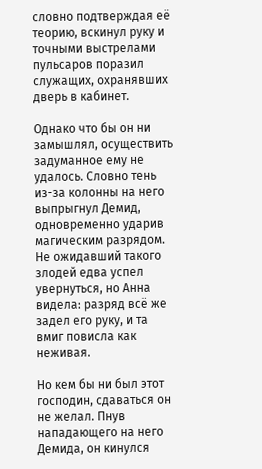словно подтверждая её теорию, вскинул руку и точными выстрелами пульсаров поразил служащих, охранявших дверь в кабинет.

Однако что бы он ни замышлял, осуществить задуманное ему не удалось. Словно тень из-за колонны на него выпрыгнул Демид, одновременно ударив магическим разрядом. Не ожидавший такого злодей едва успел увернуться, но Анна видела: разряд всё же задел его руку, и та вмиг повисла как неживая.

Но кем бы ни был этот господин, сдаваться он не желал. Пнув нападающего на него Демида, он кинулся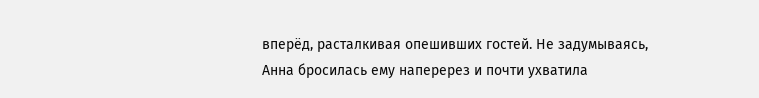вперёд, расталкивая опешивших гостей. Не задумываясь, Анна бросилась ему наперерез и почти ухватила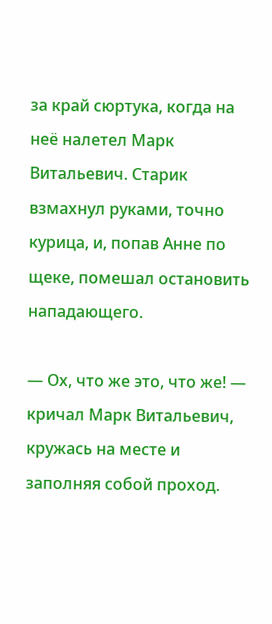за край сюртука, когда на неё налетел Марк Витальевич. Старик взмахнул руками, точно курица, и, попав Анне по щеке, помешал остановить нападающего.

— Ох, что же это, что же! — кричал Марк Витальевич, кружась на месте и заполняя собой проход.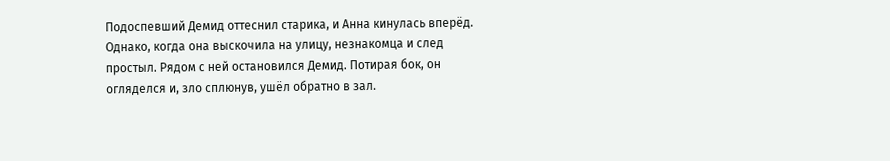Подоспевший Демид оттеснил старика, и Анна кинулась вперёд. Однако, когда она выскочила на улицу, незнакомца и след простыл. Рядом с ней остановился Демид. Потирая бок, он огляделся и, зло сплюнув, ушёл обратно в зал.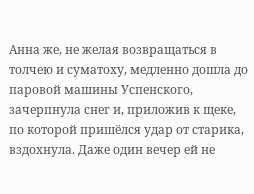Анна же, не желая возвращаться в толчею и суматоху, медленно дошла до паровой машины Успенского, зачерпнула снег и, приложив к щеке, по которой пришёлся удар от старика, вздохнула. Даже один вечер ей не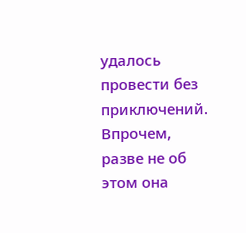удалось провести без приключений. Впрочем, разве не об этом она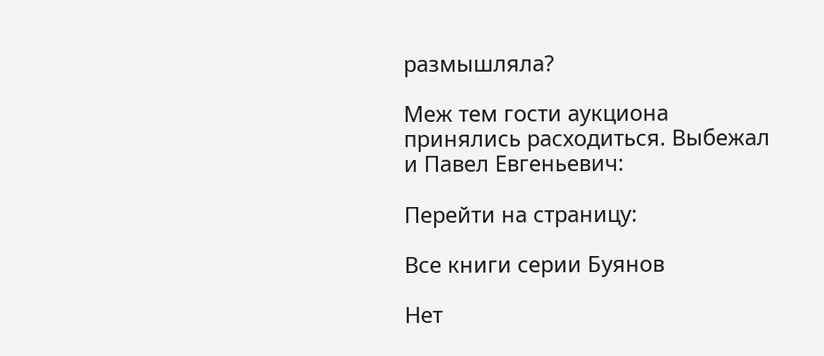размышляла?

Меж тем гости аукциона принялись расходиться. Выбежал и Павел Евгеньевич:

Перейти на страницу:

Все книги серии Буянов

Нет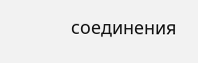соединения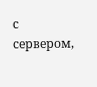с сервером,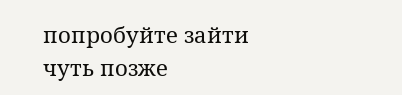попробуйте зайти чуть позже